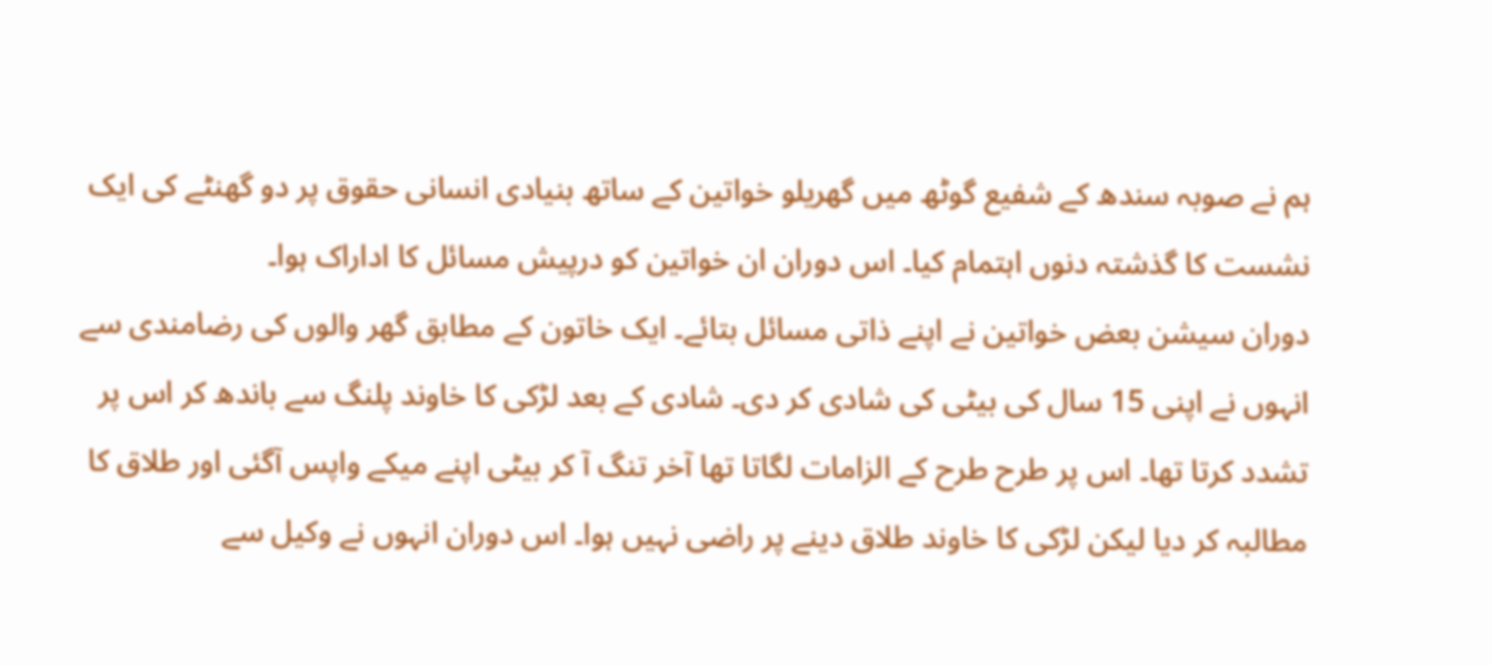ہم نے صوبہ سندھ کے شفیع گوٹھ میں گھریلو خواتین کے ساتھ بنیادی انسانی حقوق پر دو گھنٹے کی ایک نشست کا گذشتہ دنوں اہتمام کیا۔ اس دوران ان خواتین کو درپیش مسائل کا اداراک ہوا۔
دوران سیشن بعض خواتین نے اپنے ذاتی مسائل بتائے۔ ایک خاتون کے مطابق گھر والوں کی رضامندی سے انہوں نے اپنی 15 سال کی بیٹی کی شادی کر دی۔ شادی کے بعد لڑکی کا خاوند پلنگ سے باندھ کر اس پر تشدد کرتا تھا۔ اس پر طرح طرح کے الزامات لگاتا تھا آخر تنگ آ کر بیٹی اپنے میکے واپس آگئی اور طلاق کا مطالبہ کر دیا لیکن لڑکی کا خاوند طلاق دینے پر راضی نہیں ہوا۔ اس دوران انہوں نے وکیل سے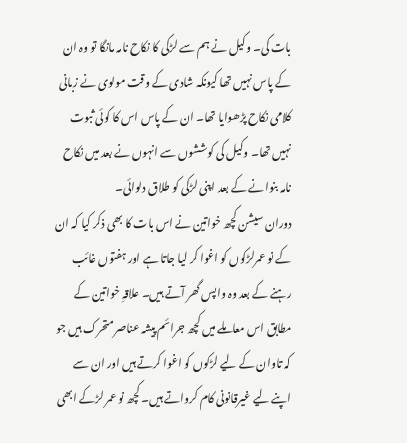بات کی۔ وکیل نے ہم سے لڑکی کا نکاح نامہ مانگا تو وہ ان کے پاس نہیں تھا کیونکہ شادی کے وقت مولوی نے زبانی کلامی نکاح پڑھوایا تھا۔ ان کے پاس اس کا کوئی ثبوت نہیں تھا۔ وکیل کی کوششوں سے انہوں نے بعد میں نکاح نامہ بنوانے کے بعد اپنی لڑکی کو طلاق دلوائی۔
دوران سیشن کچھ خواتین نے اس بات کا بھی ذکر کیا کہ ان کے نو عمرلڑکوں کو اغوا کر لیا جاتا ہے اور ہفتوں غائب رہنے کے بعد وہ واپس گھر آتے ہیں۔ علاقہِ خواتین کے مطابق اس معاملے میں کچھ جرائم پیشہ عناصر متحرک ہیں جو کہ تاوان کے لیے لڑکوں کو اغوا کرتے ہیں اور ان سے اپنے لیے غیرقانونی کام کرواتے ہیں۔ کچھ نو عمر لڑکے ابھی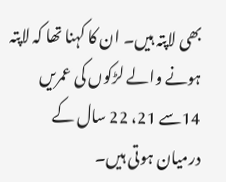بھی لاپتہ ہیں۔ ان کا کہنا تھا کہ لاپتہ ہونے والے لڑکوں کی عمریں 14سے 21، 22 سال کے درمیان ہوتی ہیں۔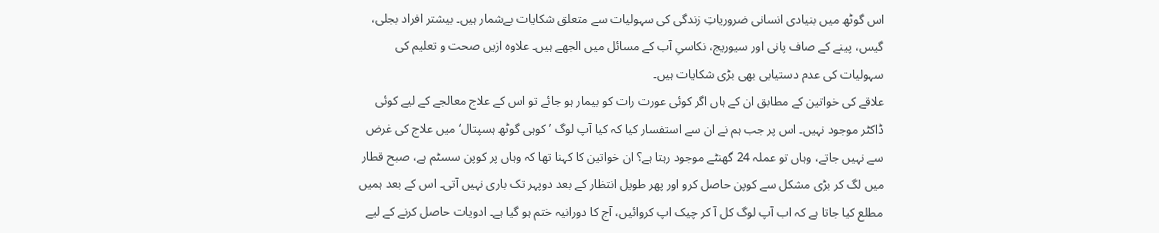اس گوٹھ میں بنیادی انسانی ضروریاتِ زندگی کی سہولیات سے متعلق شکایات بےشمار ہیں۔ بیشتر افراد بجلی، گیس، پینے کے صاف پانی اور سیوریج، نکاسیِ آب کے مسائل میں الجھے ہیں۔ علاوہ ازیں صحت و تعلیم کی سہولیات کی عدم دستیابی بھی بڑی شکایات ہیں۔
علاقے کی خواتین کے مطابق ان کے ہاں اگر کوئی عورت رات کو بیمار ہو جائے تو اس کے علاج معالجے کے لیے کوئی ڈاکٹر موجود نہیں۔ اس پر جب ہم نے ان سے استفسار کیا کہ کیا آپ لوگ ’کوہی گوٹھ ہسپتال‘ میں علاج کی غرض سے نہیں جاتے، وہاں تو عملہ 24 گھنٹے موجود رہتا ہے؟ ان خواتین کا کہنا تھا کہ وہاں پر کوپن سسٹم ہے، صبح قطار میں لگ کر بڑی مشکل سے کوپن حاصل کرو اور پھر طویل انتظار کے بعد دوپہر تک باری نہیں آتی۔ اس کے بعد ہمیں مطلع کیا جاتا ہے کہ اب آپ لوگ کل آ کر چیک اپ کروائیں، آج کا دورانیہ ختم ہو گیا ہے۔ ادویات حاصل کرنے کے لیے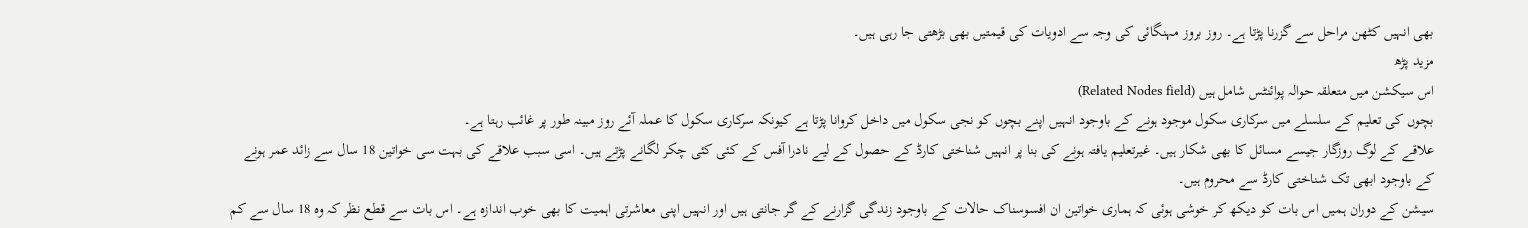بھی انہیں کٹھن مراحل سے گزرنا پڑتا ہے۔ روز بروز مہنگائی کی وجہ سے ادویات کی قیمتیں بھی بڑھتی جا رہی ہیں۔
مزید پڑھ
اس سیکشن میں متعلقہ حوالہ پوائنٹس شامل ہیں (Related Nodes field)
بچوں کی تعلیم کے سلسلے میں سرکاری سکول موجود ہونے کے باوجود انہیں اپنے بچوں کو نجی سکول میں داخل کروانا پڑتا ہے کیونکہ سرکاری سکول کا عملہ آئے روز مبینہ طور پر غائب رہتا ہے۔
علاقے کے لوگ روزگار جیسے مسائل کا بھی شکار ہیں۔ غیرتعلیم یافتہ ہونے کی بنا پر انہیں شناختی کارڈ کے حصول کے لیے نادرا آفس کے کئی کئی چکر لگانے پڑتے ہیں۔ اسی سبب علاقے کی بہت سی خواتین 18 سال سے زائد عمر ہونے کے باوجود ابھی تک شناختی کارڈ سے محروم ہیں۔
سیشن کے دوران ہمیں اس بات کو دیکھ کر خوشی ہوئی کہ ہماری خواتین ان افسوسناک حالات کے باوجود زندگی گزارنے کے گر جانتی ہیں اور انہیں اپنی معاشرتی اہمیت کا بھی خوب اندازہ ہے۔ اس بات سے قطع نظر کہ وہ 18 سال سے کم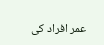عمر افراد کی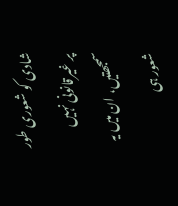شادی کو شعوری طور پر غیرقانونی نہیں سمجھتیں، ان میں یہ شعور ہی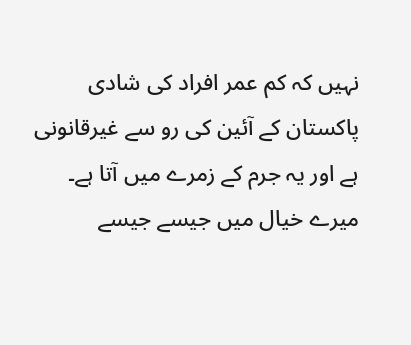نہیں کہ کم عمر افراد کی شادی پاکستان کے آئین کی رو سے غیرقانونی ہے اور یہ جرم کے زمرے میں آتا ہے۔
میرے خیال میں جیسے جیسے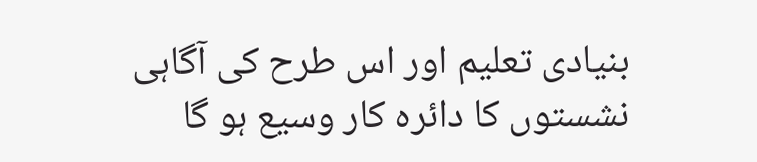بنیادی تعلیم اور اس طرح کی آگاہی نشستوں کا دائرہ کار وسیع ہو گا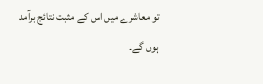تو معاشرے میں اس کے مثبت نتائج برآمد ہوں گے۔